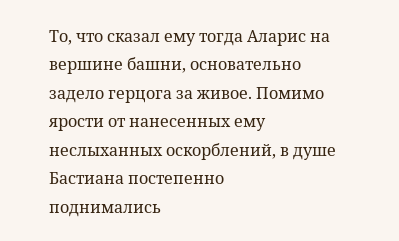То, что сказал ему тогда Аларис на вершине башни, основательно задело герцога за живое. Помимо ярости от нанесенных ему неслыханных оскорблений, в душе Бастиана постепенно поднимались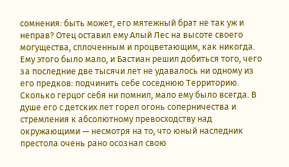сомнения: быть может, его мятежный брат не так уж и неправ? Отец оставил ему Алый Лес на высоте своего могущества, сплоченным и процветающим, как никогда. Ему этого было мало, и Бастиан решил добиться того, чего за последние две тысячи лет не удавалось ни одному из его предков: подчинить себе соседнюю Территорию.
Сколько герцог себя ни помнил, мало ему было всегда. В душе его с детских лет горел огонь соперничества и стремления к абсолютному превосходству над окружающими — несмотря на то, что юный наследник престола очень рано осознал свою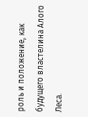роль и положение, как будущего властелина Алого Леса.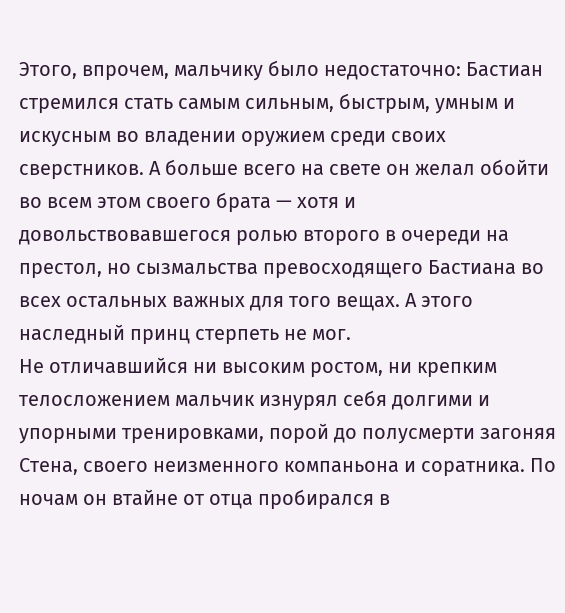Этого, впрочем, мальчику было недостаточно: Бастиан стремился стать самым сильным, быстрым, умным и искусным во владении оружием среди своих сверстников. А больше всего на свете он желал обойти во всем этом своего брата — хотя и довольствовавшегося ролью второго в очереди на престол, но сызмальства превосходящего Бастиана во всех остальных важных для того вещах. А этого наследный принц стерпеть не мог.
Не отличавшийся ни высоким ростом, ни крепким телосложением мальчик изнурял себя долгими и упорными тренировками, порой до полусмерти загоняя Стена, своего неизменного компаньона и соратника. По ночам он втайне от отца пробирался в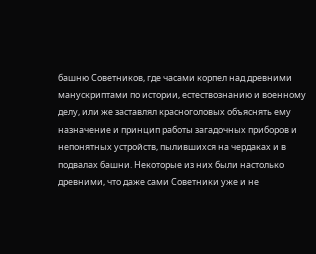башню Советников, где часами корпел над древними манускриптами по истории, естествознанию и военному делу, или же заставлял красноголовых объяснять ему назначение и принцип работы загадочных приборов и непонятных устройств, пылившихся на чердаках и в подвалах башни. Некоторые из них были настолько древними, что даже сами Советники уже и не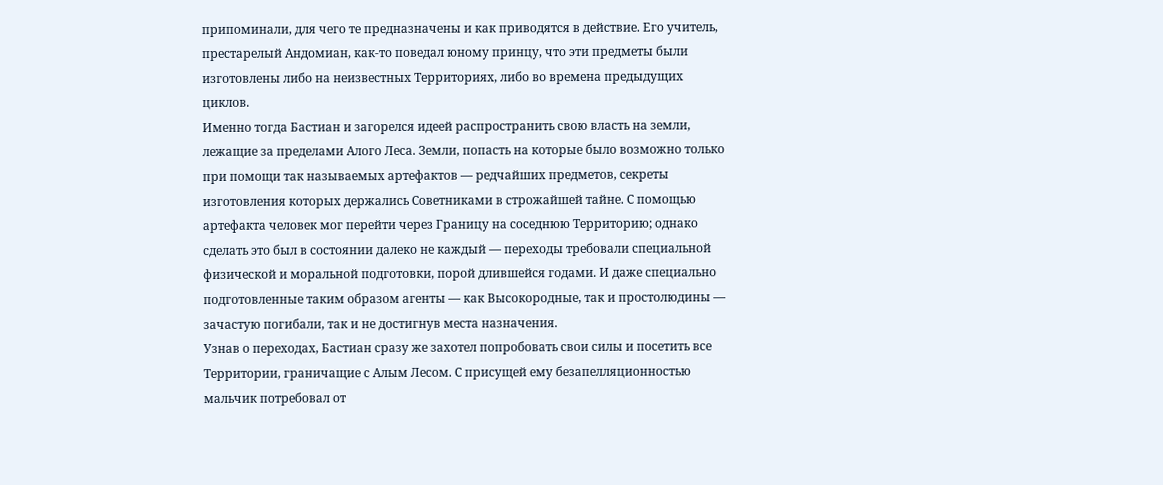припоминали, для чего те предназначены и как приводятся в действие. Его учитель, престарелый Андомиан, как-то поведал юному принцу, что эти предметы были изготовлены либо на неизвестных Территориях, либо во времена предыдущих циклов.
Именно тогда Бастиан и загорелся идеей распространить свою власть на земли, лежащие за пределами Алого Леса. Земли, попасть на которые было возможно только при помощи так называемых артефактов — редчайших предметов, секреты изготовления которых держались Советниками в строжайшей тайне. С помощью артефакта человек мог перейти через Границу на соседнюю Территорию; однако сделать это был в состоянии далеко не каждый — переходы требовали специальной физической и моральной подготовки, порой длившейся годами. И даже специально подготовленные таким образом агенты — как Высокородные, так и простолюдины — зачастую погибали, так и не достигнув места назначения.
Узнав о переходах, Бастиан сразу же захотел попробовать свои силы и посетить все Территории, граничащие с Алым Лесом. С присущей ему безапелляционностью мальчик потребовал от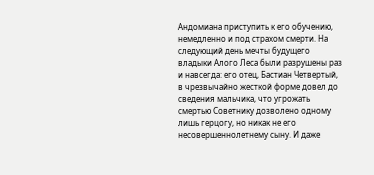Андомиана приступить к его обучению, немедленно и под страхом смерти. На следующий день мечты будущего владыки Алого Леса были разрушены раз и навсегда: его отец, Бастиан Четвертый, в чрезвычайно жесткой форме довел до сведения мальчика, что угрожать смертью Советнику дозволено одному лишь герцогу, но никак не его несовершеннолетнему сыну. И даже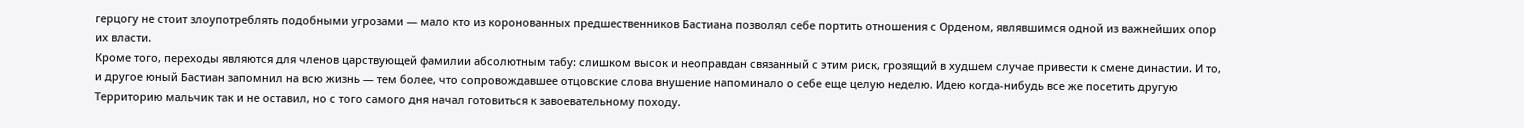герцогу не стоит злоупотреблять подобными угрозами — мало кто из коронованных предшественников Бастиана позволял себе портить отношения с Орденом, являвшимся одной из важнейших опор их власти.
Кроме того, переходы являются для членов царствующей фамилии абсолютным табу: слишком высок и неоправдан связанный с этим риск, грозящий в худшем случае привести к смене династии. И то, и другое юный Бастиан запомнил на всю жизнь — тем более, что сопровождавшее отцовские слова внушение напоминало о себе еще целую неделю. Идею когда-нибудь все же посетить другую Территорию мальчик так и не оставил, но с того самого дня начал готовиться к завоевательному походу.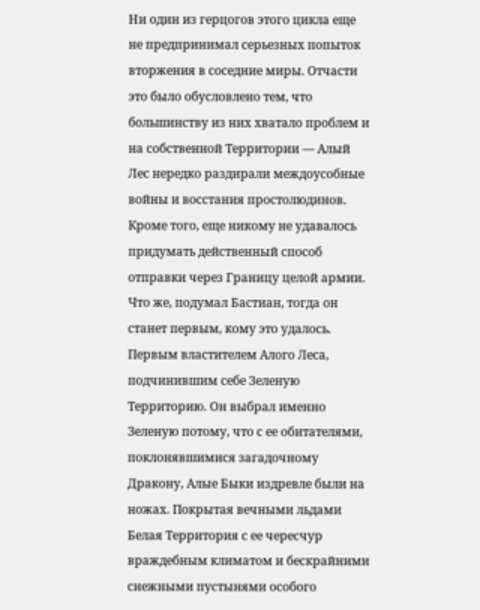Ни один из герцогов этого цикла еще не предпринимал серьезных попыток вторжения в соседние миры. Отчасти это было обусловлено тем, что большинству из них хватало проблем и на собственной Территории — Алый Лес нередко раздирали междоусобные войны и восстания простолюдинов. Кроме того, еще никому не удавалось придумать действенный способ отправки через Границу целой армии.
Что же, подумал Бастиан, тогда он станет первым, кому это удалось. Первым властителем Алого Леса, подчинившим себе Зеленую Территорию. Он выбрал именно Зеленую потому, что с ее обитателями, поклонявшимися загадочному Дракону, Алые Быки издревле были на ножах. Покрытая вечными льдами Белая Территория с ее чересчур враждебным климатом и бескрайними снежными пустынями особого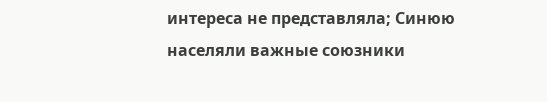интереса не представляла; Синюю населяли важные союзники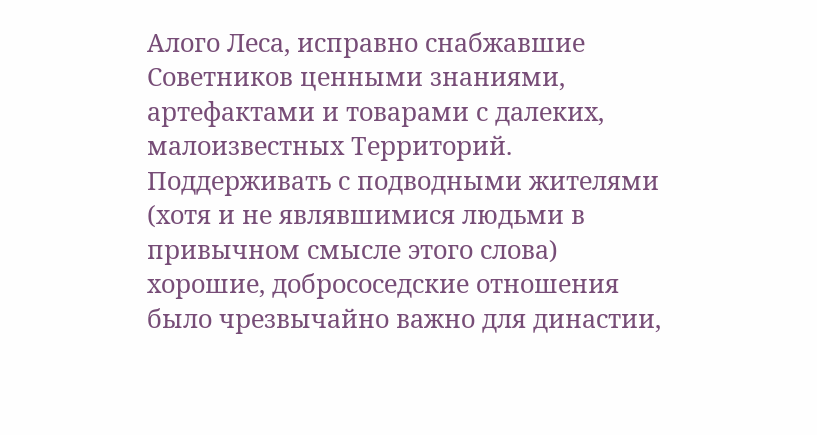Алого Леса, исправно снабжавшие Советников ценными знаниями, артефактами и товарами с далеких, малоизвестных Территорий. Поддерживать с подводными жителями (хотя и не являвшимися людьми в привычном смысле этого слова) хорошие, добрососедские отношения было чрезвычайно важно для династии,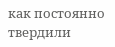как постоянно твердили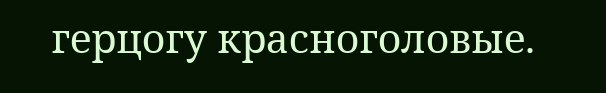герцогу красноголовые.